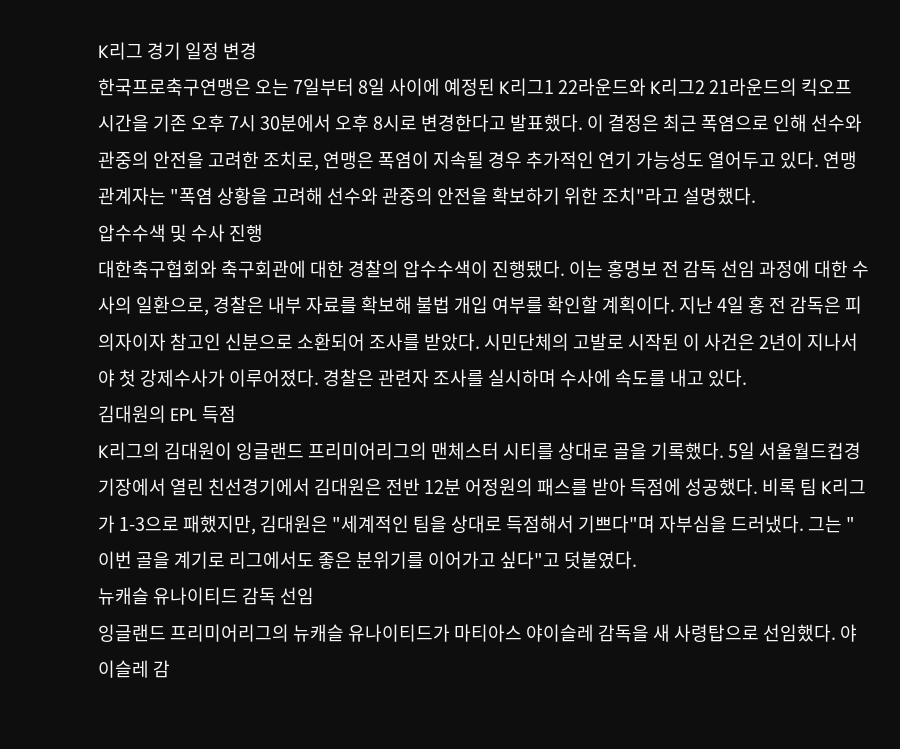K리그 경기 일정 변경
한국프로축구연맹은 오는 7일부터 8일 사이에 예정된 K리그1 22라운드와 K리그2 21라운드의 킥오프 시간을 기존 오후 7시 30분에서 오후 8시로 변경한다고 발표했다. 이 결정은 최근 폭염으로 인해 선수와 관중의 안전을 고려한 조치로, 연맹은 폭염이 지속될 경우 추가적인 연기 가능성도 열어두고 있다. 연맹 관계자는 "폭염 상황을 고려해 선수와 관중의 안전을 확보하기 위한 조치"라고 설명했다.
압수수색 및 수사 진행
대한축구협회와 축구회관에 대한 경찰의 압수수색이 진행됐다. 이는 홍명보 전 감독 선임 과정에 대한 수사의 일환으로, 경찰은 내부 자료를 확보해 불법 개입 여부를 확인할 계획이다. 지난 4일 홍 전 감독은 피의자이자 참고인 신분으로 소환되어 조사를 받았다. 시민단체의 고발로 시작된 이 사건은 2년이 지나서야 첫 강제수사가 이루어졌다. 경찰은 관련자 조사를 실시하며 수사에 속도를 내고 있다.
김대원의 EPL 득점
K리그의 김대원이 잉글랜드 프리미어리그의 맨체스터 시티를 상대로 골을 기록했다. 5일 서울월드컵경기장에서 열린 친선경기에서 김대원은 전반 12분 어정원의 패스를 받아 득점에 성공했다. 비록 팀 K리그가 1-3으로 패했지만, 김대원은 "세계적인 팀을 상대로 득점해서 기쁘다"며 자부심을 드러냈다. 그는 "이번 골을 계기로 리그에서도 좋은 분위기를 이어가고 싶다"고 덧붙였다.
뉴캐슬 유나이티드 감독 선임
잉글랜드 프리미어리그의 뉴캐슬 유나이티드가 마티아스 야이슬레 감독을 새 사령탑으로 선임했다. 야이슬레 감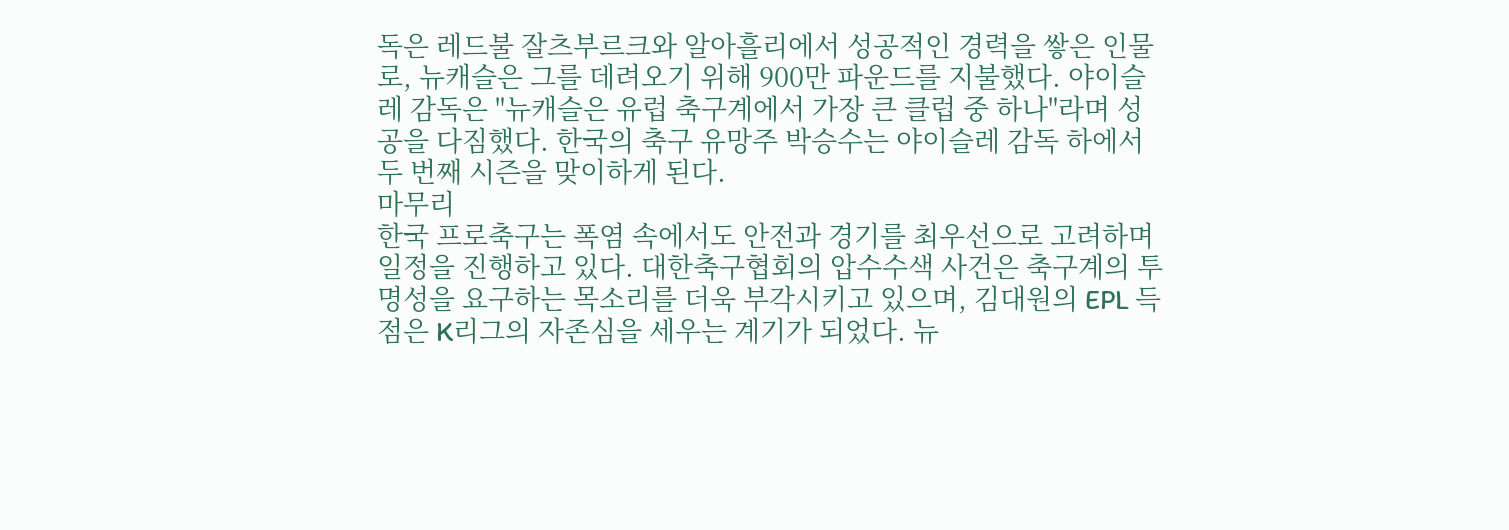독은 레드불 잘츠부르크와 알아흘리에서 성공적인 경력을 쌓은 인물로, 뉴캐슬은 그를 데려오기 위해 900만 파운드를 지불했다. 야이슬레 감독은 "뉴캐슬은 유럽 축구계에서 가장 큰 클럽 중 하나"라며 성공을 다짐했다. 한국의 축구 유망주 박승수는 야이슬레 감독 하에서 두 번째 시즌을 맞이하게 된다.
마무리
한국 프로축구는 폭염 속에서도 안전과 경기를 최우선으로 고려하며 일정을 진행하고 있다. 대한축구협회의 압수수색 사건은 축구계의 투명성을 요구하는 목소리를 더욱 부각시키고 있으며, 김대원의 EPL 득점은 K리그의 자존심을 세우는 계기가 되었다. 뉴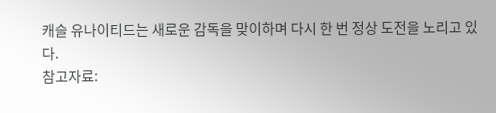캐슬 유나이티드는 새로운 감독을 맞이하며 다시 한 번 정상 도전을 노리고 있다.
참고자료: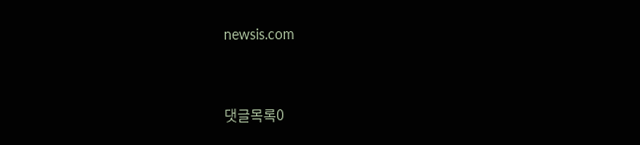newsis.com


댓글목록0